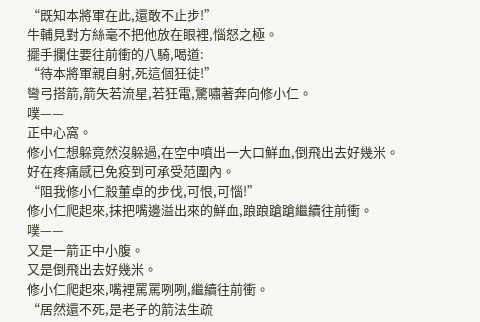“既知本將軍在此,還敢不止步!”
牛輔見對方絲毫不把他放在眼裡,惱怒之極。
擺手攔住要往前衝的八騎,喝道:
“待本將軍親自射,死這個狂徒!”
彎弓搭箭,箭矢若流星,若狂電,驚嘯著奔向修小仁。
噗——
正中心窩。
修小仁想躲竟然沒躲過,在空中噴出一大口鮮血,倒飛出去好幾米。
好在疼痛感已免疫到可承受范圍內。
“阻我修小仁殺董卓的步伐,可恨,可惱!”
修小仁爬起來,抹把嘴邊溢出來的鮮血,踉踉蹌蹌繼續往前衝。
噗——
又是一箭正中小腹。
又是倒飛出去好幾米。
修小仁爬起來,嘴裡罵罵咧咧,繼續往前衝。
“居然還不死,是老子的箭法生疏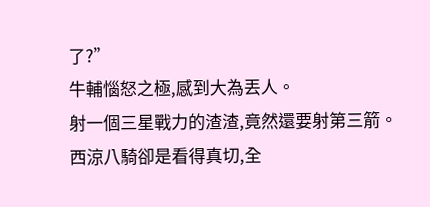了?”
牛輔惱怒之極,感到大為丟人。
射一個三星戰力的渣渣,竟然還要射第三箭。
西涼八騎卻是看得真切,全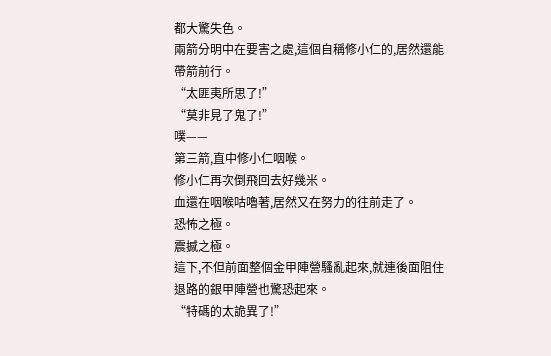都大驚失色。
兩箭分明中在要害之處,這個自稱修小仁的,居然還能帶箭前行。
“太匪夷所思了!”
“莫非見了鬼了!”
噗——
第三箭,直中修小仁咽喉。
修小仁再次倒飛回去好幾米。
血還在咽喉咕嚕著,居然又在努力的往前走了。
恐怖之極。
震撼之極。
這下,不但前面整個金甲陣營騷亂起來,就連後面阻住退路的銀甲陣營也驚恐起來。
“特碼的太詭異了!”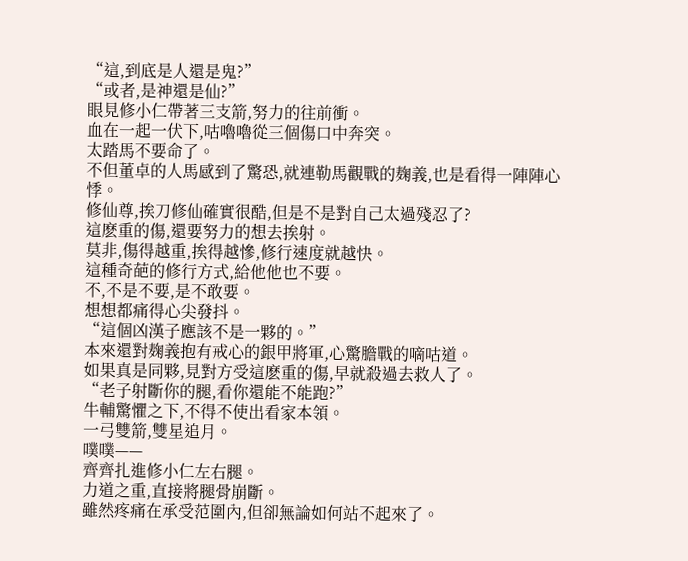“這,到底是人還是鬼?”
“或者,是神還是仙?”
眼見修小仁帶著三支箭,努力的往前衝。
血在一起一伏下,咕嚕嚕從三個傷口中奔突。
太踏馬不要命了。
不但董卓的人馬感到了驚恐,就連勒馬觀戰的麹義,也是看得一陣陣心悸。
修仙尊,挨刀修仙確實很酷,但是不是對自己太過殘忍了?
這麽重的傷,還要努力的想去挨射。
莫非,傷得越重,挨得越慘,修行速度就越快。
這種奇葩的修行方式,給他他也不要。
不,不是不要,是不敢要。
想想都痛得心尖發抖。
“這個凶漢子應該不是一夥的。”
本來還對麹義抱有戒心的銀甲將軍,心驚膽戰的嘀咕道。
如果真是同夥,見對方受這麽重的傷,早就殺過去救人了。
“老子射斷你的腿,看你還能不能跑?”
牛輔驚懼之下,不得不使出看家本領。
一弓雙箭,雙星追月。
噗噗——
齊齊扎進修小仁左右腿。
力道之重,直接將腿骨崩斷。
雖然疼痛在承受范圍內,但卻無論如何站不起來了。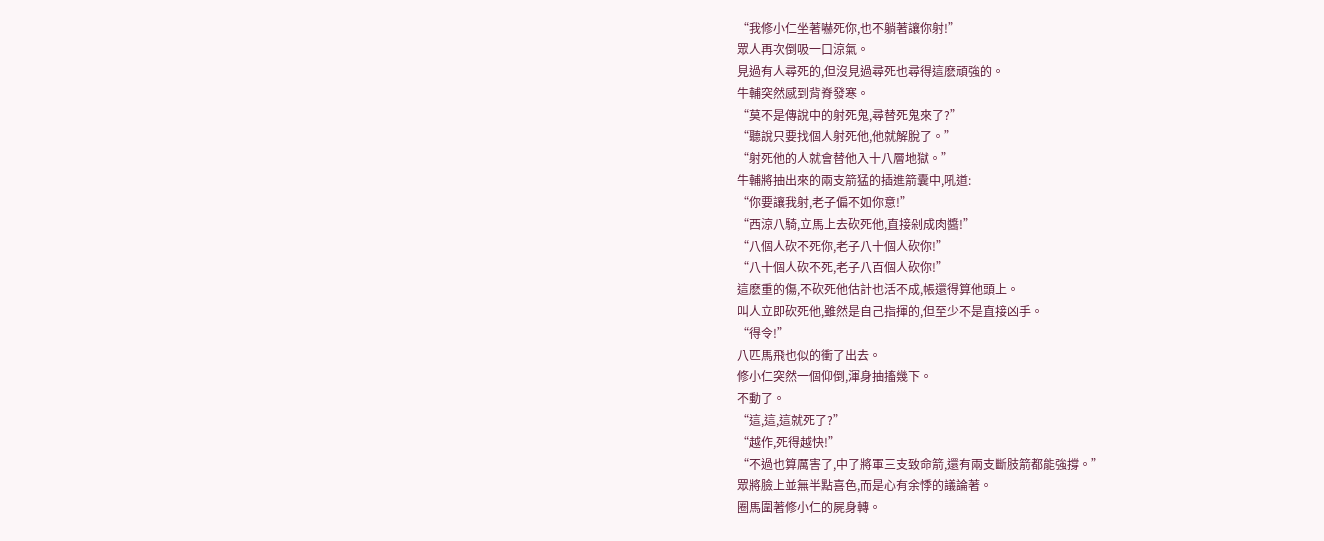“我修小仁坐著嚇死你,也不躺著讓你射!”
眾人再次倒吸一口涼氣。
見過有人尋死的,但沒見過尋死也尋得這麽頑強的。
牛輔突然感到背脊發寒。
“莫不是傳說中的射死鬼,尋替死鬼來了?”
“聽說只要找個人射死他,他就解脫了。”
“射死他的人就會替他入十八層地獄。”
牛輔將抽出來的兩支箭猛的插進箭囊中,吼道:
“你要讓我射,老子偏不如你意!”
“西涼八騎,立馬上去砍死他,直接剁成肉醬!”
“八個人砍不死你,老子八十個人砍你!”
“八十個人砍不死,老子八百個人砍你!”
這麽重的傷,不砍死他估計也活不成,帳還得算他頭上。
叫人立即砍死他,雖然是自己指揮的,但至少不是直接凶手。
“得令!”
八匹馬飛也似的衝了出去。
修小仁突然一個仰倒,渾身抽搐幾下。
不動了。
“這,這,這就死了?”
“越作,死得越快!”
“不過也算厲害了,中了將軍三支致命箭,還有兩支斷肢箭都能強撐。”
眾將臉上並無半點喜色,而是心有余悸的議論著。
圈馬圍著修小仁的屍身轉。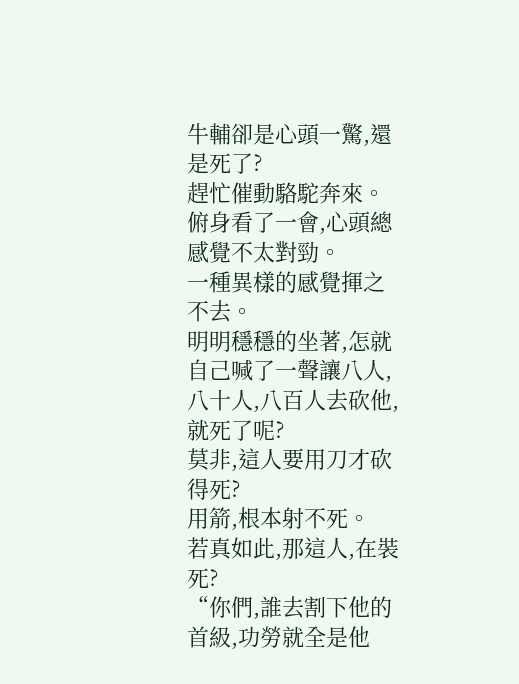牛輔卻是心頭一驚,還是死了?
趕忙催動駱駝奔來。
俯身看了一會,心頭總感覺不太對勁。
一種異樣的感覺揮之不去。
明明穩穩的坐著,怎就自己喊了一聲讓八人,八十人,八百人去砍他,就死了呢?
莫非,這人要用刀才砍得死?
用箭,根本射不死。
若真如此,那這人,在裝死?
“你們,誰去割下他的首級,功勞就全是他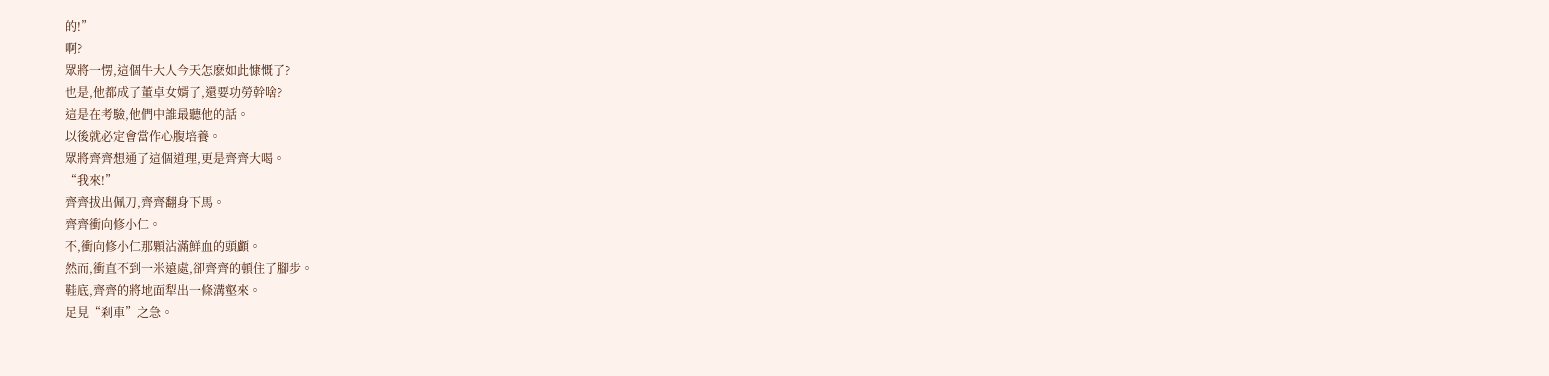的!”
啊?
眾將一愣,這個牛大人今天怎麽如此慷慨了?
也是,他都成了董卓女婿了,還要功勞幹啥?
這是在考驗,他們中誰最聽他的話。
以後就必定會當作心腹培養。
眾將齊齊想通了這個道理,更是齊齊大喝。
“我來!”
齊齊拔出佩刀,齊齊翻身下馬。
齊齊衝向修小仁。
不,衝向修小仁那顆沾滿鮮血的頭顱。
然而,衝直不到一米遠處,卻齊齊的頓住了腳步。
鞋底,齊齊的將地面犁出一條溝壑來。
足見“刹車”之急。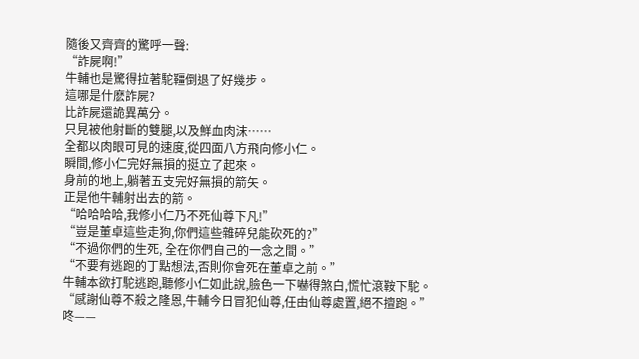隨後又齊齊的驚呼一聲:
“詐屍啊!”
牛輔也是驚得拉著駝韁倒退了好幾步。
這哪是什麽詐屍?
比詐屍還詭異萬分。
只見被他射斷的雙腿,以及鮮血肉沫……
全都以肉眼可見的速度,從四面八方飛向修小仁。
瞬間,修小仁完好無損的挺立了起來。
身前的地上,躺著五支完好無損的箭矢。
正是他牛輔射出去的箭。
“哈哈哈哈,我修小仁乃不死仙尊下凡!”
“豈是董卓這些走狗,你們這些雜碎兒能砍死的?”
“不過你們的生死, 全在你們自己的一念之間。”
“不要有逃跑的丁點想法,否則你會死在董卓之前。”
牛輔本欲打駝逃跑,聽修小仁如此說,臉色一下嚇得煞白,慌忙滾鞍下駝。
“感謝仙尊不殺之隆恩,牛輔今日冒犯仙尊,任由仙尊處置,絕不擅跑。”
咚——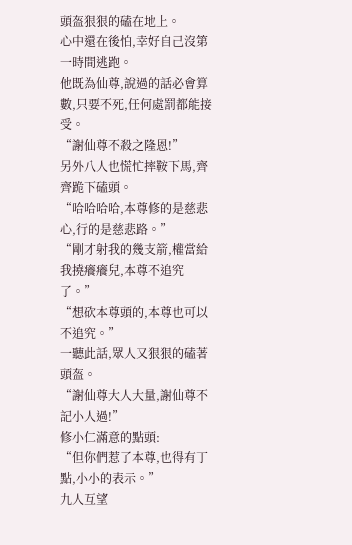頭盔狠狠的磕在地上。
心中還在後怕,幸好自己沒第一時間逃跑。
他既為仙尊,說過的話必會算數,只要不死,任何處罰都能接受。
“謝仙尊不殺之隆恩!”
另外八人也慌忙摔鞍下馬,齊齊跪下磕頭。
“哈哈哈哈,本尊修的是慈悲心,行的是慈悲路。”
“剛才射我的幾支箭,權當給我撓癢癢兒,本尊不追究了。”
“想砍本尊頭的,本尊也可以不追究。”
一聽此話,眾人又狠狠的磕著頭盔。
“謝仙尊大人大量,謝仙尊不記小人過!”
修小仁滿意的點頭:
“但你們惹了本尊,也得有丁點,小小的表示。”
九人互望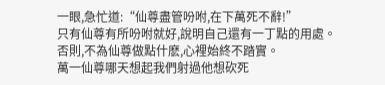一眼,急忙道:“仙尊盡管吩咐,在下萬死不辭!”
只有仙尊有所吩咐就好,說明自己還有一丁點的用處。
否則,不為仙尊做點什麽,心裡始終不踏實。
萬一仙尊哪天想起我們射過他想砍死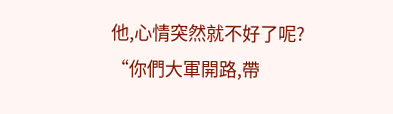他,心情突然就不好了呢?
“你們大軍開路,帶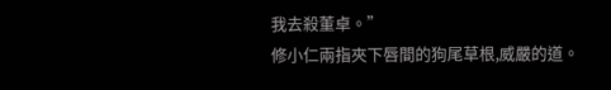我去殺董卓。”
修小仁兩指夾下唇間的狗尾草根,威嚴的道。